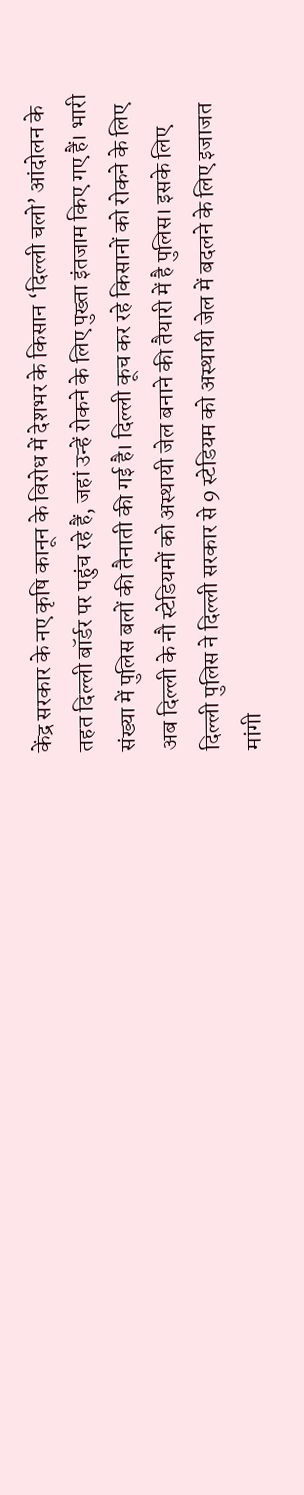केंद्र सरकार के नए कृषि कानून के विरोध में देशभर के किसान ‘दिल्ली चलो’ आंदोलन के तहत दिल्ली बॉर्डर पर पहुंच रहे हैं, जहां उन्हें रोकने के लिए पुख्ता इंतजाम किए गए हैं। भारी संख्या में पुलिस बलों की तैनाती की गई है। दिल्ली कूच कर रहे किसानों को रोकने के लिए अब दिल्ली के नौ स्टेडियमों को अस्थायी जेल बनाने की तैयारी में है पुलिस। इसके लिए दिल्ली पुलिस ने दिल्ली सरकार से 9 स्टेडियम को अस्थायी जेल में बदलने के लिए इजाजत मांगी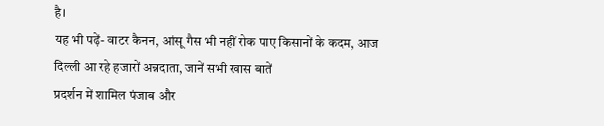है।
यह भी पढ़ें- वाटर कैनन, आंसू गैस भी नहीं रोक पाए किसानों के कदम, आज दिल्ली आ रहे हजारों अन्नदाता, जानें सभी खास बातें
प्रदर्शन में शामिल पंजाब और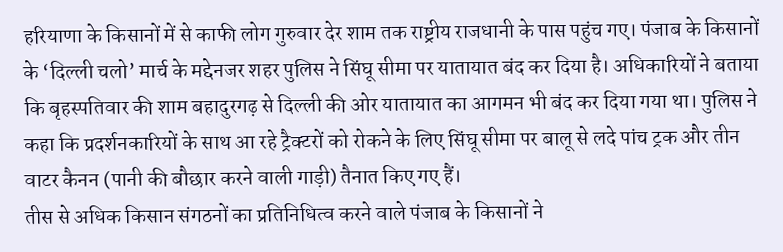हरियाणा के किसानों में से काफी लोग गुरुवार देर शाम तक राष्ट्रीय राजधानी के पास पहुंच गए। पंजाब के किसानों के ‘दिल्ली चलो’ मार्च के मद्देनजर शहर पुलिस ने सिंघू सीमा पर यातायात बंद कर दिया है। अधिकारियों ने बताया कि बृहस्पतिवार की शाम बहादुरगढ़ से दिल्ली की ओर यातायात का आगमन भी बंद कर दिया गया था। पुलिस ने कहा कि प्रदर्शनकारियों के साथ आ रहे ट्रैक्टरों को रोकने के लिए सिंघू सीमा पर बालू से लदे पांच ट्रक और तीन वाटर कैनन (पानी की बौछार करने वाली गाड़ी) तैनात किए गए हैं।
तीस से अधिक किसान संगठनों का प्रतिनिधित्व करने वाले पंजाब के किसानों ने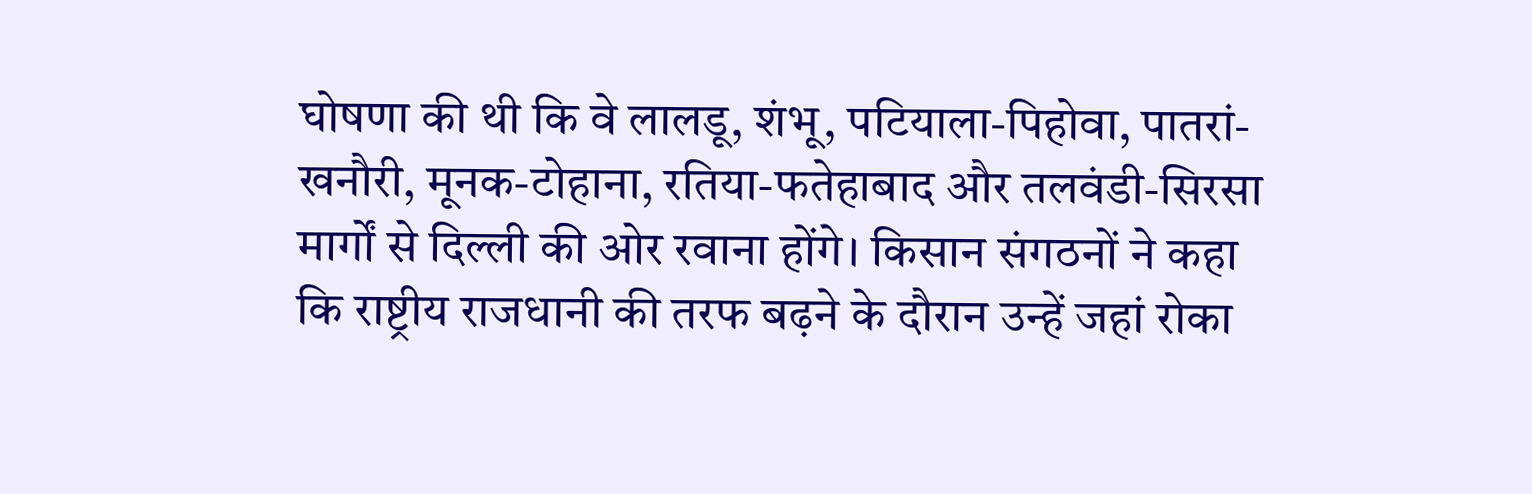घोषणा की थी कि वे लालडू, शंभू, पटियाला-पिहोवा, पातरां-खनौरी, मूनक-टोहाना, रतिया-फतेहाबाद और तलवंडी-सिरसा मार्गों से दिल्ली की ओर रवाना होंगे। किसान संगठनों ने कहा कि राष्ट्रीय राजधानी की तरफ बढ़ने के दौरान उन्हें जहां रोका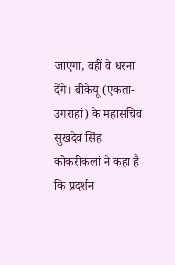जाएगा, वहीं वे धरना देंगे। बीकेयू (एकता-उगराहां) के महासचिव सुखदेव सिंह कोकरीकलां ने कहा है कि प्रदर्शन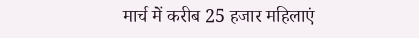मार्च में करीब 25 हजार महिलाएं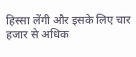हिस्सा लेंगी और इसके लिए चार हजार से अधिक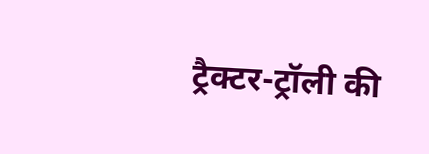ट्रैक्टर-ट्रॉली की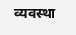व्यवस्था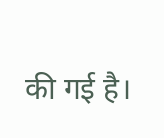की गई है।